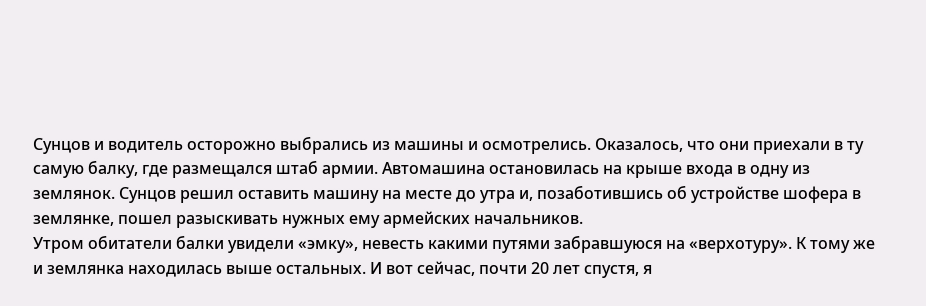Сунцов и водитель осторожно выбрались из машины и осмотрелись. Оказалось, что они приехали в ту самую балку, где размещался штаб армии. Автомашина остановилась на крыше входа в одну из землянок. Сунцов решил оставить машину на месте до утра и, позаботившись об устройстве шофера в землянке, пошел разыскивать нужных ему армейских начальников.
Утром обитатели балки увидели «эмку», невесть какими путями забравшуюся на «верхотуру». К тому же и землянка находилась выше остальных. И вот сейчас, почти 20 лет спустя, я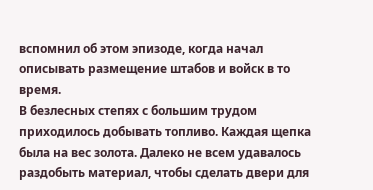вспомнил об этом эпизоде, когда начал описывать размещение штабов и войск в то время.
В безлесных степях с большим трудом приходилось добывать топливо. Каждая щепка была на вес золота. Далеко не всем удавалось раздобыть материал, чтобы сделать двери для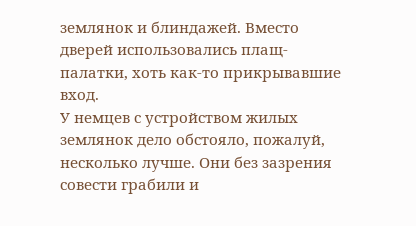землянок и блиндажей. Вместо дверей использовались плащ-палатки, хоть как-то прикрывавшие вход.
У немцев с устройством жилых землянок дело обстояло, пожалуй, несколько лучше. Они без зазрения совести грабили и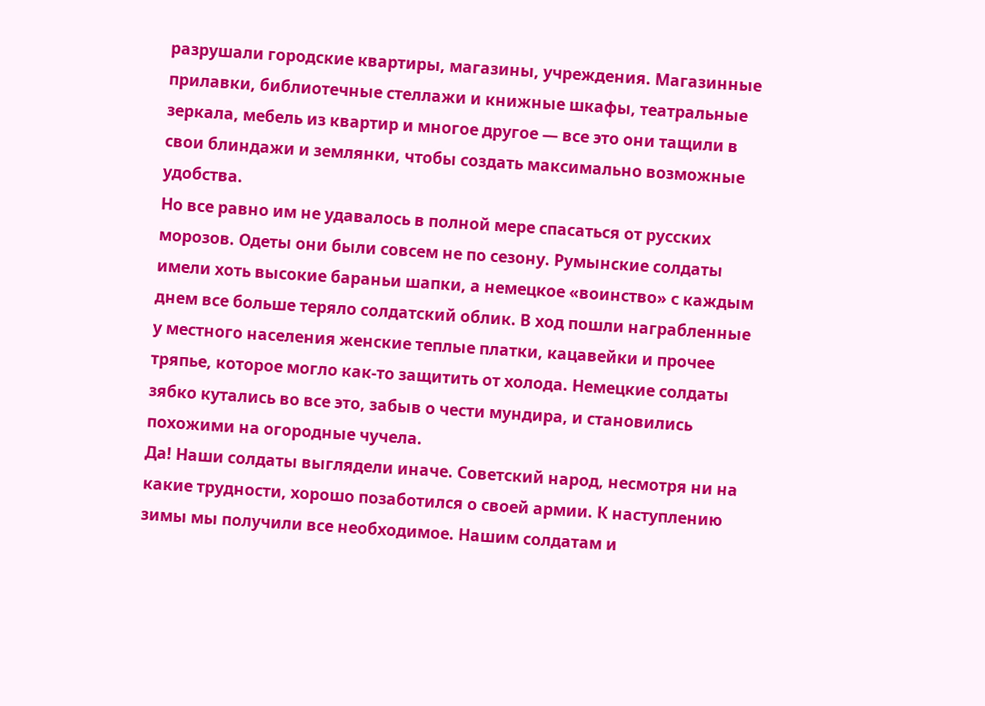разрушали городские квартиры, магазины, учреждения. Магазинные прилавки, библиотечные стеллажи и книжные шкафы, театральные зеркала, мебель из квартир и многое другое — все это они тащили в свои блиндажи и землянки, чтобы создать максимально возможные удобства.
Но все равно им не удавалось в полной мере спасаться от русских морозов. Одеты они были совсем не по сезону. Румынские солдаты имели хоть высокие бараньи шапки, а немецкое «воинство» с каждым днем все больше теряло солдатский облик. В ход пошли награбленные у местного населения женские теплые платки, кацавейки и прочее тряпье, которое могло как-то защитить от холода. Немецкие солдаты зябко кутались во все это, забыв о чести мундира, и становились похожими на огородные чучела.
Да! Наши солдаты выглядели иначе. Советский народ, несмотря ни на какие трудности, хорошо позаботился о своей армии. К наступлению зимы мы получили все необходимое. Нашим солдатам и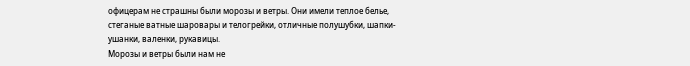офицерам не страшны были морозы и ветры. Они имели теплое белье, стеганые ватные шаровары и телогрейки, отличные полушубки, шапки-ушанки, валенки, рукавицы.
Морозы и ветры были нам не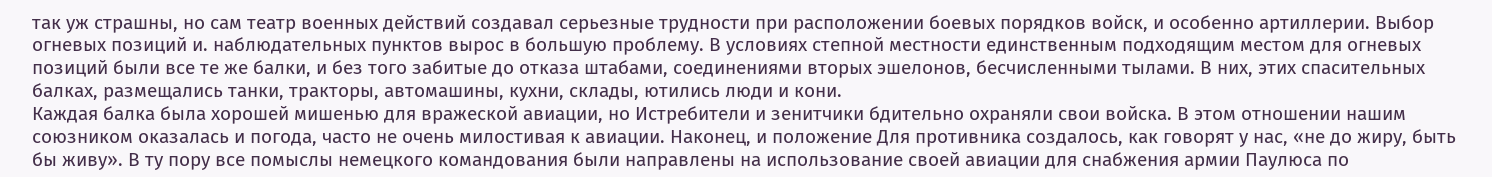так уж страшны, но сам театр военных действий создавал серьезные трудности при расположении боевых порядков войск, и особенно артиллерии. Выбор огневых позиций и. наблюдательных пунктов вырос в большую проблему. В условиях степной местности единственным подходящим местом для огневых позиций были все те же балки, и без того забитые до отказа штабами, соединениями вторых эшелонов, бесчисленными тылами. В них, этих спасительных балках, размещались танки, тракторы, автомашины, кухни, склады, ютились люди и кони.
Каждая балка была хорошей мишенью для вражеской авиации, но Истребители и зенитчики бдительно охраняли свои войска. В этом отношении нашим союзником оказалась и погода, часто не очень милостивая к авиации. Наконец, и положение Для противника создалось, как говорят у нас, «не до жиру, быть бы живу». В ту пору все помыслы немецкого командования были направлены на использование своей авиации для снабжения армии Паулюса по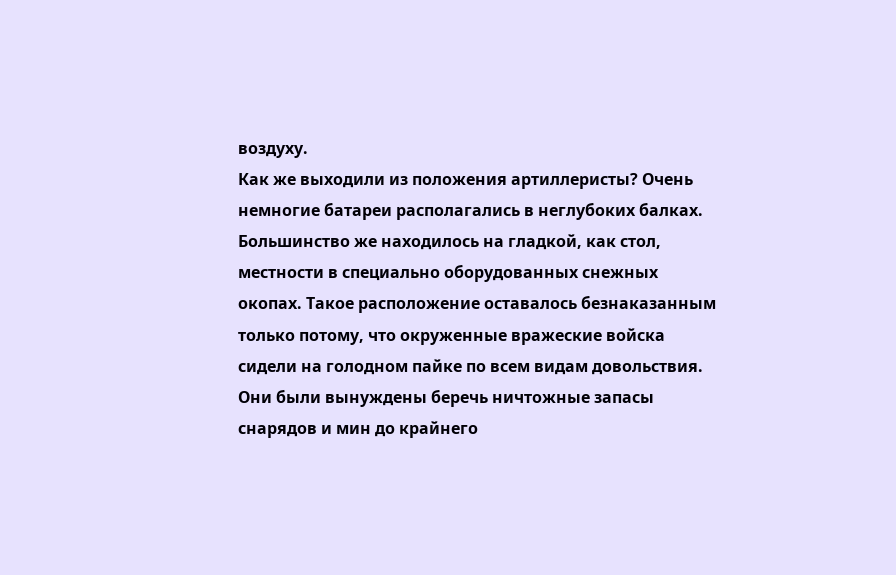воздуху.
Как же выходили из положения артиллеристы? Очень немногие батареи располагались в неглубоких балках. Большинство же находилось на гладкой, как стол, местности в специально оборудованных снежных окопах. Такое расположение оставалось безнаказанным только потому, что окруженные вражеские войска сидели на голодном пайке по всем видам довольствия. Они были вынуждены беречь ничтожные запасы снарядов и мин до крайнего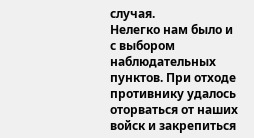случая.
Нелегко нам было и с выбором наблюдательных пунктов. При отходе противнику удалось оторваться от наших войск и закрепиться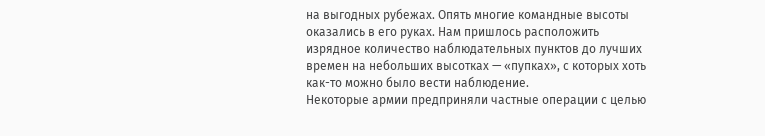на выгодных рубежах. Опять многие командные высоты оказались в его руках. Нам пришлось расположить изрядное количество наблюдательных пунктов до лучших времен на небольших высотках — «пупках», с которых хоть как-то можно было вести наблюдение.
Некоторые армии предприняли частные операции с целью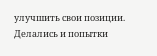улучшить свои позиции. Делались и попытки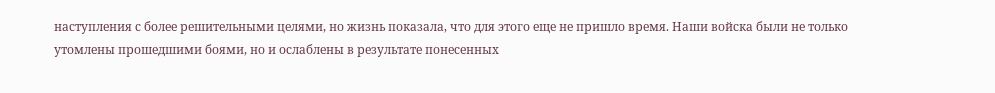наступления с более решительными целями, но жизнь показала, что для этого еще не пришло время. Наши войска были не только утомлены прошедшими боями, но и ослаблены в результате понесенных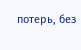потерь, без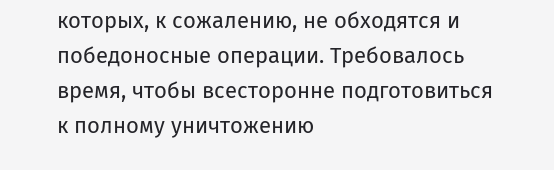которых, к сожалению, не обходятся и победоносные операции. Требовалось время, чтобы всесторонне подготовиться к полному уничтожению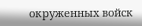окруженных войск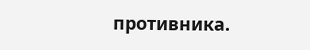противника.